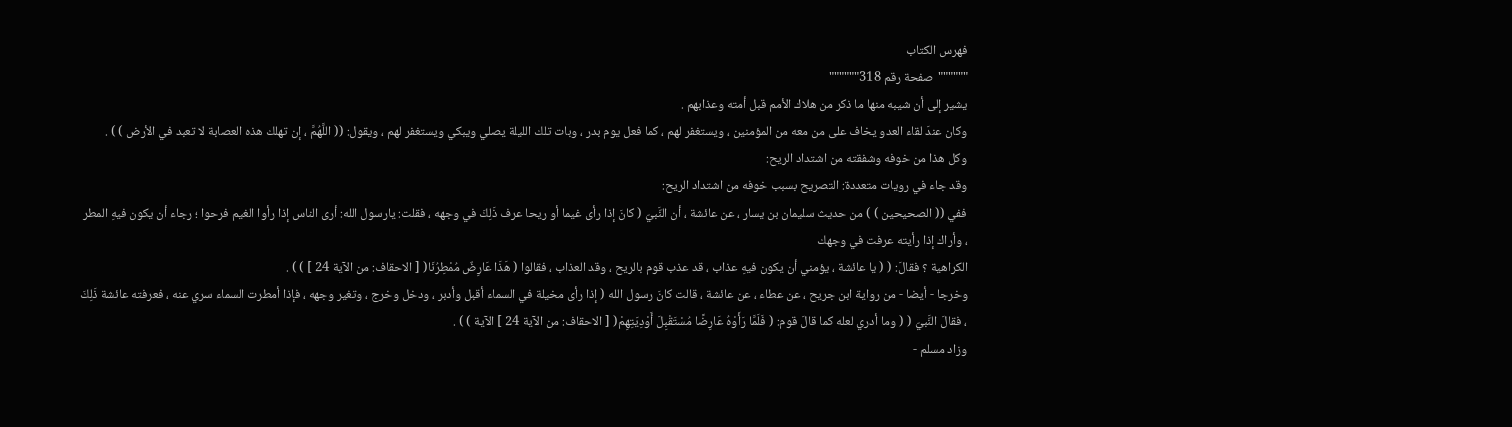فهرس الكتاب
""""""صفحة رقم 318""""""
يشير إلى أن شيبه منها ما ذكر من هلاك الأمم قبل أمته وعذابهم .
وكان عندَ لقاء العدو يخاف على من معه من المؤمنين ، ويستغفر لهم ، كما فعل يوم بدر ، وبات تلك الليلة يصلي ويبكي ويستغفر لهم ، ويقول: (( اللَّهُمَّ ، إن تهلك هذه العصابة لا تعبد في الأرض ) ) .
وكل هذا من خوفه وشفقته من اشتداد الريح:
وقد جاء في رويات متعددة: التصريح بسبب خوفه من اشتداد الريح:
ففي (( الصحيحين ) ) من حديث سليمان بن يسار ، عن عائشة ، أن النَّبيّ ( كانَ إذا رأى غيما أو ريحا عرف ذَلِكَ في وجهه ، فقلت: يارسول الله: أرى الناس إذا رأوا الغيم فرحوا ؛ رجاء أن يكون فيهِ المطر ، وأراك إذا رأيته عرفت في وجهك
الكراهية ؟ فقالَ: ( ( يا عائشة ، يؤمني أن يكون فيهِ عذاب ، قد عذب قوم بالريح ، وقد العذاب ، فقالوا ( هَذَا عَارِضٌ مُمْطِرُنَا( [ الاحقاف: من الآية 24 ] ) ) .
وخرجا - أيضا - من رواية ابن جريح ، عن عطاء ، عن عائشة ، قالت كانَ رسول الله ( إذا رأى مخيلة في السماء أقبل وأدبر ، ودخل وخرج ، وتغير وجهه ، فإذا أمطرت السماء سري عنه ، فعرفته عائشة ذَلِكَ ، فقالَ النَّبيّ ( ( وما أدري لعله كما قالَ قوم: ( فَلَمَّا رَأَوْهُ عَارِضًا مُسْتَقْبِلَ أَوْدِيَتِهِمْ( [ الاحقاف: من الآية 24 ] الآية ) ) .
وزاد مسلم -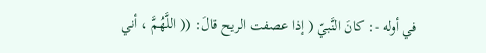في أوله -: كانَ النَّبيّ ( إذا عصفت الريح قالَ: (( اللَّهُمَّ ، أني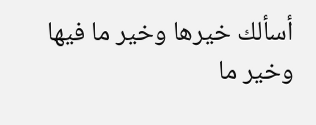أسألك خيرها وخير ما فيها وخير ما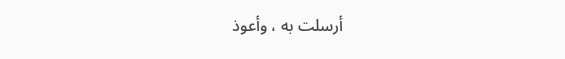أرسلت به ، وأعوذ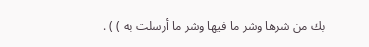بك من شرها وشر ما فيها وشر ما أرسلت به ) ) .